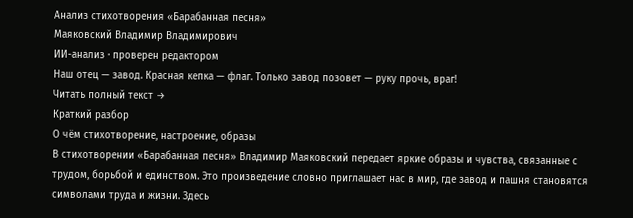Анализ стихотворения «Барабанная песня»
Маяковский Владимир Владимирович
ИИ-анализ · проверен редактором
Наш отец — завод. Красная кепка — флаг. Только завод позовет — руку прочь, враг!
Читать полный текст →
Краткий разбор
О чём стихотворение, настроение, образы
В стихотворении «Барабанная песня» Владимир Маяковский передает яркие образы и чувства, связанные с трудом, борьбой и единством. Это произведение словно приглашает нас в мир, где завод и пашня становятся символами труда и жизни. Здесь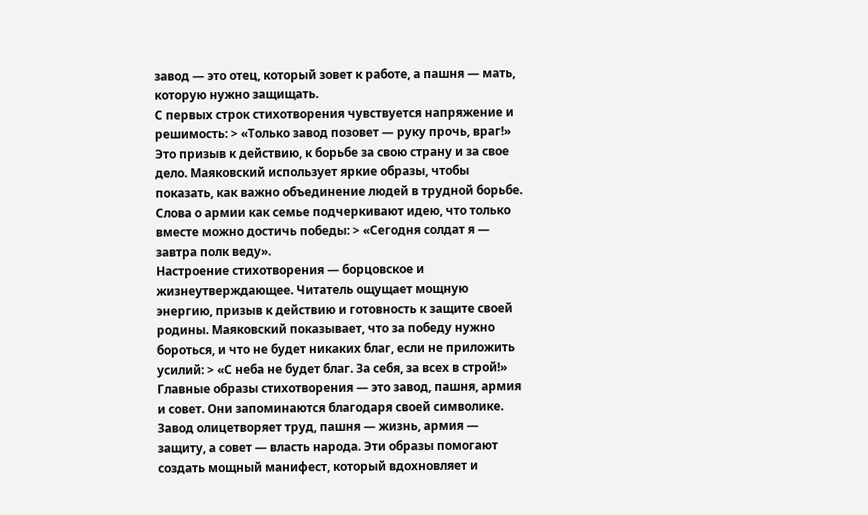завод — это отец, который зовет к работе, а пашня — мать, которую нужно защищать.
С первых строк стихотворения чувствуется напряжение и решимость: > «Только завод позовет — руку прочь, враг!» Это призыв к действию, к борьбе за свою страну и за свое дело. Маяковский использует яркие образы, чтобы показать, как важно объединение людей в трудной борьбе. Слова о армии как семье подчеркивают идею, что только вместе можно достичь победы: > «Сегодня солдат я — завтра полк веду».
Настроение стихотворения — борцовское и жизнеутверждающее. Читатель ощущает мощную энергию, призыв к действию и готовность к защите своей родины. Маяковский показывает, что за победу нужно бороться, и что не будет никаких благ, если не приложить усилий: > «С неба не будет благ. За себя, за всех в строй!»
Главные образы стихотворения — это завод, пашня, армия и совет. Они запоминаются благодаря своей символике. Завод олицетворяет труд, пашня — жизнь, армия — защиту, а совет — власть народа. Эти образы помогают создать мощный манифест, который вдохновляет и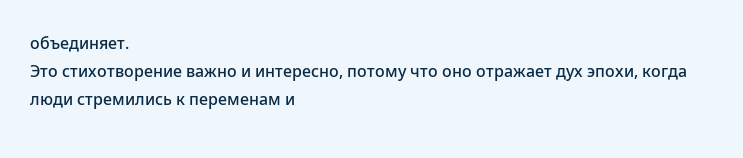объединяет.
Это стихотворение важно и интересно, потому что оно отражает дух эпохи, когда люди стремились к переменам и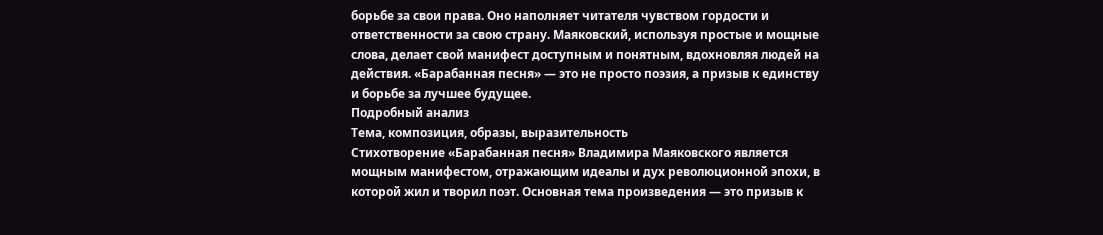борьбе за свои права. Оно наполняет читателя чувством гордости и ответственности за свою страну. Маяковский, используя простые и мощные слова, делает свой манифест доступным и понятным, вдохновляя людей на действия. «Барабанная песня» — это не просто поэзия, а призыв к единству и борьбе за лучшее будущее.
Подробный анализ
Тема, композиция, образы, выразительность
Стихотворение «Барабанная песня» Владимира Маяковского является мощным манифестом, отражающим идеалы и дух революционной эпохи, в которой жил и творил поэт. Основная тема произведения — это призыв к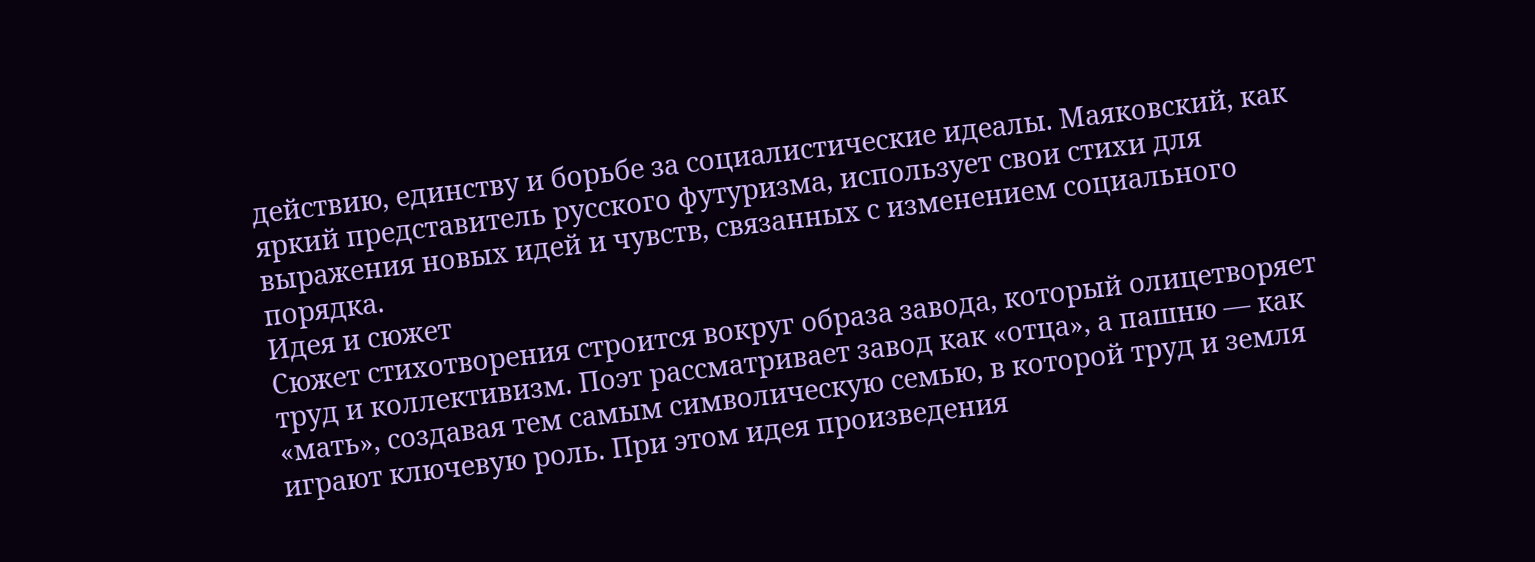действию, единству и борьбе за социалистические идеалы. Маяковский, как яркий представитель русского футуризма, использует свои стихи для выражения новых идей и чувств, связанных с изменением социального порядка.
Идея и сюжет
Сюжет стихотворения строится вокруг образа завода, который олицетворяет труд и коллективизм. Поэт рассматривает завод как «отца», а пашню — как «мать», создавая тем самым символическую семью, в которой труд и земля играют ключевую роль. При этом идея произведения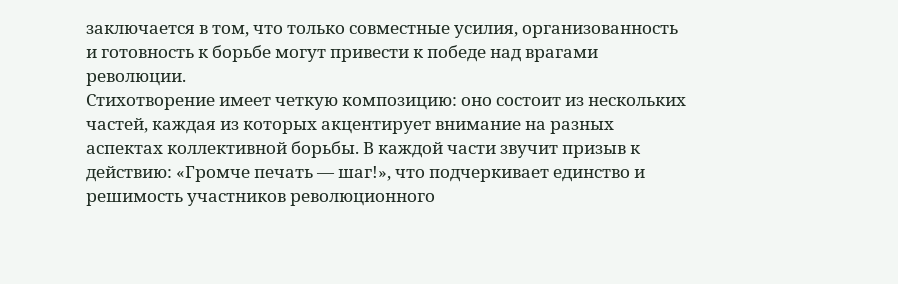заключается в том, что только совместные усилия, организованность и готовность к борьбе могут привести к победе над врагами революции.
Стихотворение имеет четкую композицию: оно состоит из нескольких частей, каждая из которых акцентирует внимание на разных аспектах коллективной борьбы. В каждой части звучит призыв к действию: «Громче печать — шаг!», что подчеркивает единство и решимость участников революционного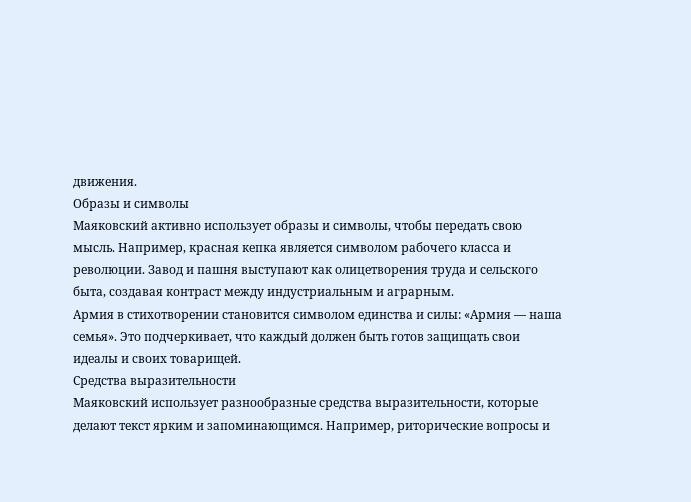движения.
Образы и символы
Маяковский активно использует образы и символы, чтобы передать свою мысль. Например, красная кепка является символом рабочего класса и революции. Завод и пашня выступают как олицетворения труда и сельского быта, создавая контраст между индустриальным и аграрным.
Армия в стихотворении становится символом единства и силы: «Армия — наша семья». Это подчеркивает, что каждый должен быть готов защищать свои идеалы и своих товарищей.
Средства выразительности
Маяковский использует разнообразные средства выразительности, которые делают текст ярким и запоминающимся. Например, риторические вопросы и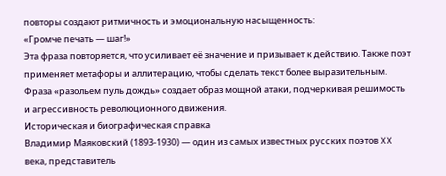повторы создают ритмичность и эмоциональную насыщенность:
«Громче печать — шаг!»
Эта фраза повторяется, что усиливает её значение и призывает к действию. Также поэт применяет метафоры и аллитерацию, чтобы сделать текст более выразительным. Фраза «разольем пуль дождь» создает образ мощной атаки, подчеркивая решимость и агрессивность революционного движения.
Историческая и биографическая справка
Владимир Маяковский (1893-1930) — один из самых известных русских поэтов XX века, представитель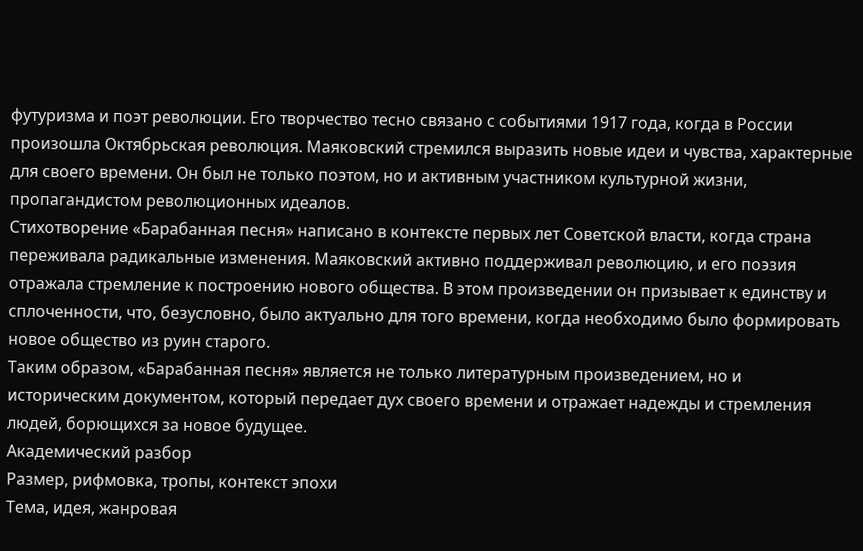футуризма и поэт революции. Его творчество тесно связано с событиями 1917 года, когда в России произошла Октябрьская революция. Маяковский стремился выразить новые идеи и чувства, характерные для своего времени. Он был не только поэтом, но и активным участником культурной жизни, пропагандистом революционных идеалов.
Стихотворение «Барабанная песня» написано в контексте первых лет Советской власти, когда страна переживала радикальные изменения. Маяковский активно поддерживал революцию, и его поэзия отражала стремление к построению нового общества. В этом произведении он призывает к единству и сплоченности, что, безусловно, было актуально для того времени, когда необходимо было формировать новое общество из руин старого.
Таким образом, «Барабанная песня» является не только литературным произведением, но и историческим документом, который передает дух своего времени и отражает надежды и стремления людей, борющихся за новое будущее.
Академический разбор
Размер, рифмовка, тропы, контекст эпохи
Тема, идея, жанровая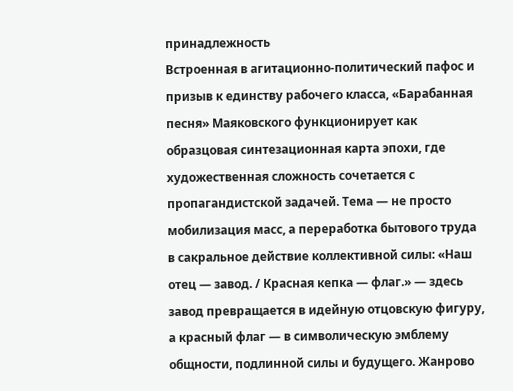принадлежность
Встроенная в агитационно-политический пафос и призыв к единству рабочего класса, «Барабанная песня» Маяковского функционирует как образцовая синтезационная карта эпохи, где художественная сложность сочетается с пропагандистской задачей. Тема — не просто мобилизация масс, а переработка бытового труда в сакральное действие коллективной силы: «Наш отец — завод. / Красная кепка — флаг.» — здесь завод превращается в идейную отцовскую фигуру, а красный флаг — в символическую эмблему общности, подлинной силы и будущего. Жанрово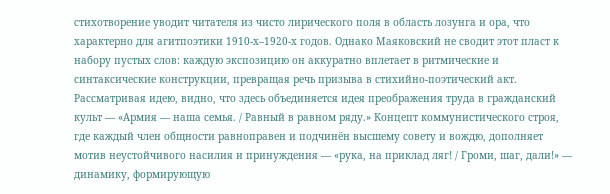стихотворение уводит читателя из чисто лирического поля в область лозунга и ора, что характерно для агитпоэтики 1910-х–1920-х годов. Однако Маяковский не сводит этот пласт к набору пустых слов: каждую экспозицию он аккуратно вплетает в ритмические и синтаксические конструкции, превращая речь призыва в стихийно-поэтический акт.
Рассматривая идею, видно, что здесь объединяется идея преображения труда в гражданский культ — «Армия — наша семья. / Равный в равном ряду.» Концепт коммунистического строя, где каждый член общности равноправен и подчинён высшему совету и вождю, дополняет мотив неустойчивого насилия и принуждения — «рука, на приклад ляг! / Громи, шаг, дали!» — динамику, формирующую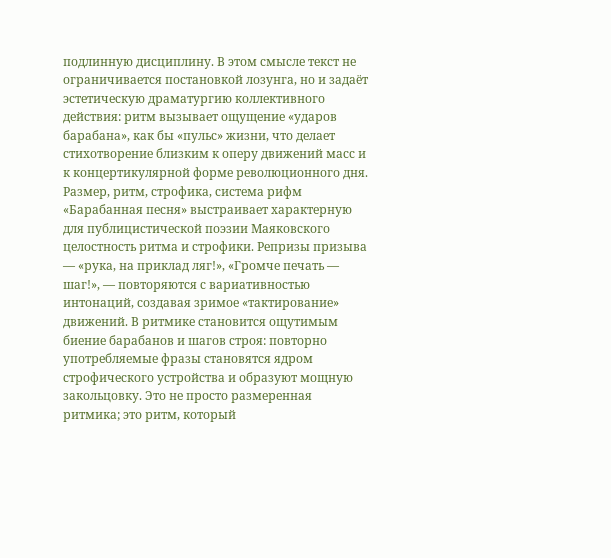подлинную дисциплину. В этом смысле текст не ограничивается постановкой лозунга, но и задаёт эстетическую драматургию коллективного действия: ритм вызывает ощущение «ударов барабана», как бы «пульс» жизни, что делает стихотворение близким к оперу движений масс и к концертикулярной форме революционного дня.
Размер, ритм, строфика, система рифм
«Барабанная песня» выстраивает характерную для публицистической поэзии Маяковского целостность ритма и строфики. Репризы призыва — «рука, на приклад ляг!», «Громче печать — шаг!», — повторяются с вариативностью интонаций, создавая зримое «тактирование» движений. В ритмике становится ощутимым биение барабанов и шагов строя: повторно употребляемые фразы становятся ядром строфического устройства и образуют мощную закольцовку. Это не просто размеренная ритмика; это ритм, который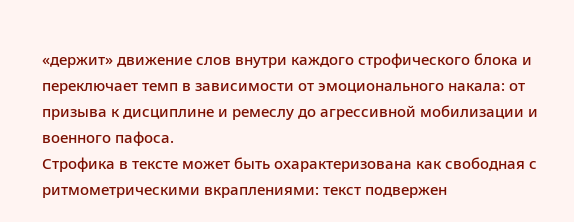«держит» движение слов внутри каждого строфического блока и переключает темп в зависимости от эмоционального накала: от призыва к дисциплине и ремеслу до агрессивной мобилизации и военного пафоса.
Строфика в тексте может быть охарактеризована как свободная с ритмометрическими вкраплениями: текст подвержен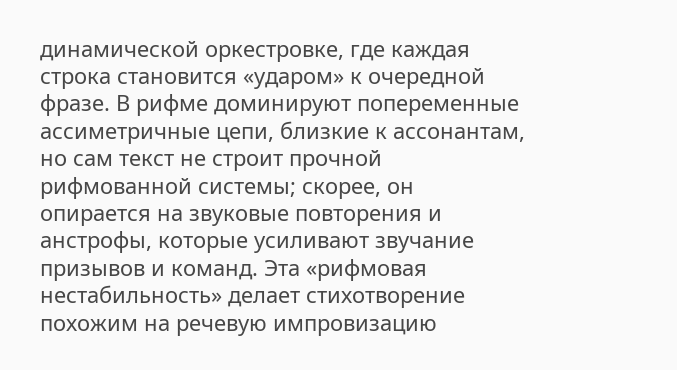динамической оркестровке, где каждая строка становится «ударом» к очередной фразе. В рифме доминируют попеременные ассиметричные цепи, близкие к ассонантам, но сам текст не строит прочной рифмованной системы; скорее, он опирается на звуковые повторения и анстрофы, которые усиливают звучание призывов и команд. Эта «рифмовая нестабильность» делает стихотворение похожим на речевую импровизацию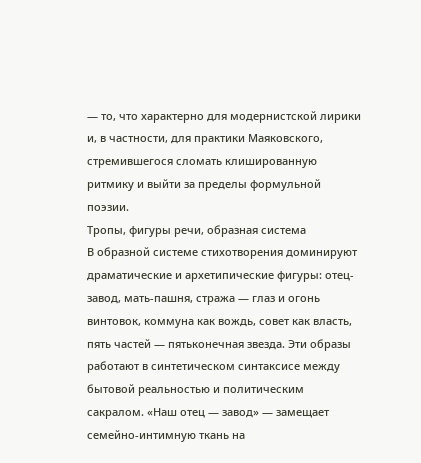— то, что характерно для модернистской лирики и, в частности, для практики Маяковского, стремившегося сломать клишированную ритмику и выйти за пределы формульной поэзии.
Тропы, фигуры речи, образная система
В образной системе стихотворения доминируют драматические и архетипические фигуры: отец-завод, мать-пашня, стража — глаз и огонь винтовок, коммуна как вождь, совет как власть, пять частей — пятьконечная звезда. Эти образы работают в синтетическом синтаксисе между бытовой реальностью и политическим сакралом. «Наш отец — завод» — замещает семейно-интимную ткань на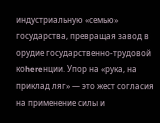индустриальную «семью» государства, превращая завод в орудие государственно-трудовой коhereнции. Упор на «рука, на приклад ляг» — это жест согласия на применение силы и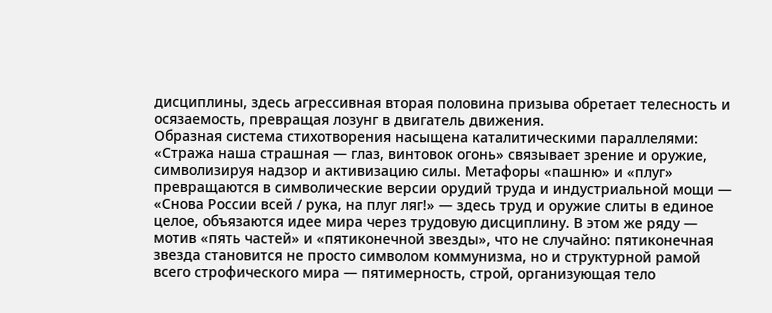дисциплины, здесь агрессивная вторая половина призыва обретает телесность и осязаемость, превращая лозунг в двигатель движения.
Образная система стихотворения насыщена каталитическими параллелями: «Стража наша страшная — глаз, винтовок огонь» связывает зрение и оружие, символизируя надзор и активизацию силы. Метафоры «пашню» и «плуг» превращаются в символические версии орудий труда и индустриальной мощи — «Снова России всей / рука, на плуг ляг!» — здесь труд и оружие слиты в единое целое, объязаются идее мира через трудовую дисциплину. В этом же ряду — мотив «пять частей» и «пятиконечной звезды», что не случайно: пятиконечная звезда становится не просто символом коммунизма, но и структурной рамой всего строфического мира — пятимерность, строй, организующая тело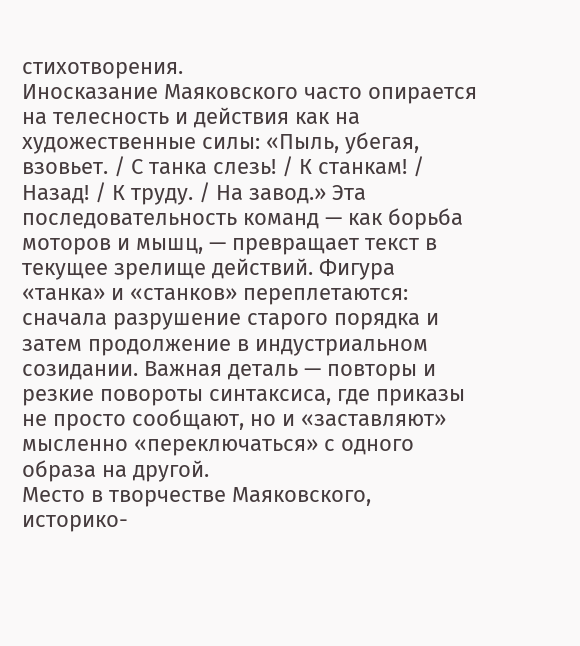стихотворения.
Иносказание Маяковского часто опирается на телесность и действия как на художественные силы: «Пыль, убегая, взовьет. / С танка слезь! / К станкам! / Назад! / К труду. / На завод.» Эта последовательность команд — как борьба моторов и мышц, — превращает текст в текущее зрелище действий. Фигура «танка» и «станков» переплетаются: сначала разрушение старого порядка и затем продолжение в индустриальном созидании. Важная деталь — повторы и резкие повороты синтаксиса, где приказы не просто сообщают, но и «заставляют» мысленно «переключаться» с одного образа на другой.
Место в творчестве Маяковского, историко-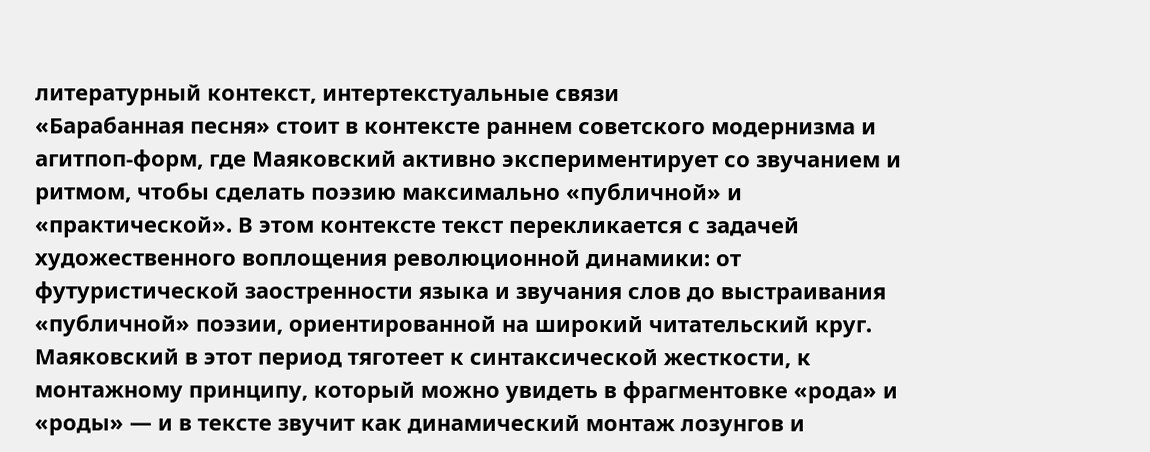литературный контекст, интертекстуальные связи
«Барабанная песня» стоит в контексте раннем советского модернизма и агитпоп-форм, где Маяковский активно экспериментирует со звучанием и ритмом, чтобы сделать поэзию максимально «публичной» и «практической». В этом контексте текст перекликается с задачей художественного воплощения революционной динамики: от футуристической заостренности языка и звучания слов до выстраивания «публичной» поэзии, ориентированной на широкий читательский круг. Маяковский в этот период тяготеет к синтаксической жесткости, к монтажному принципу, который можно увидеть в фрагментовке «рода» и «роды» — и в тексте звучит как динамический монтаж лозунгов и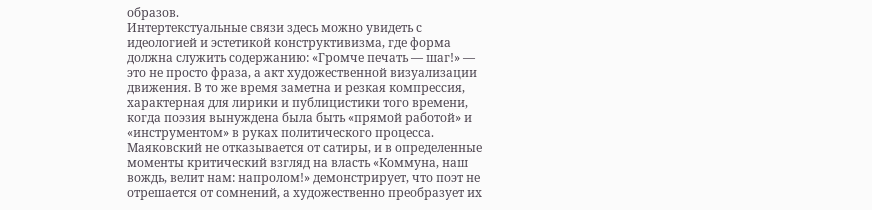образов.
Интертекстуальные связи здесь можно увидеть с идеологией и эстетикой конструктивизма, где форма должна служить содержанию: «Громче печать — шаг!» — это не просто фраза, а акт художественной визуализации движения. В то же время заметна и резкая компрессия, характерная для лирики и публицистики того времени, когда поэзия вынуждена была быть «прямой работой» и «инструментом» в руках политического процесса. Маяковский не отказывается от сатиры, и в определенные моменты критический взгляд на власть «Коммуна, наш вождь, велит нам: напролом!» демонстрирует, что поэт не отрешается от сомнений, а художественно преобразует их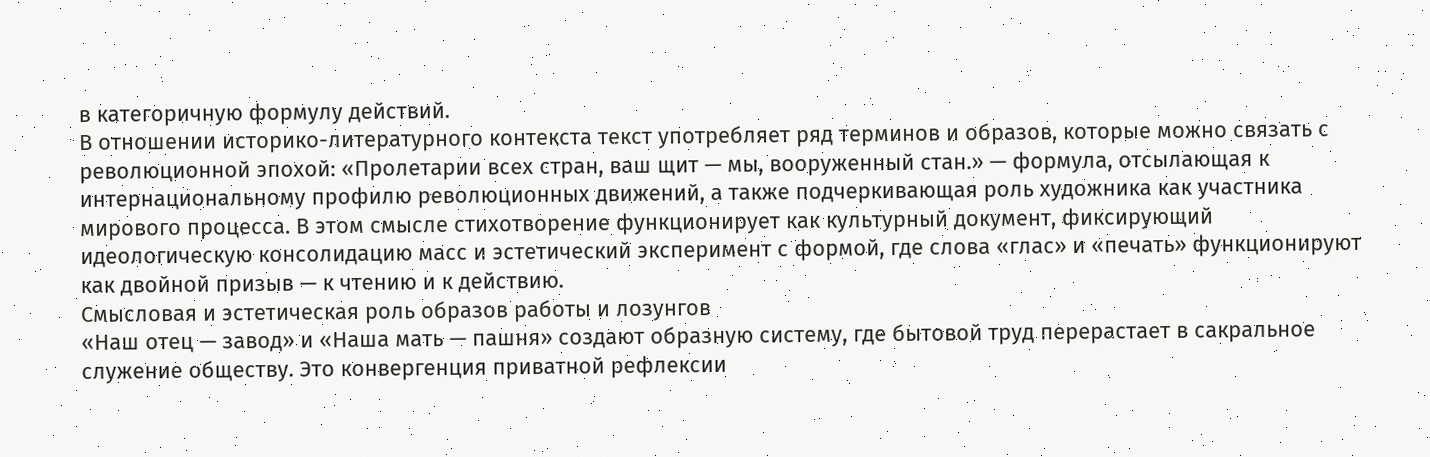в категоричную формулу действий.
В отношении историко-литературного контекста текст употребляет ряд терминов и образов, которые можно связать с революционной эпохой: «Пролетарии всех стран, ваш щит — мы, вооруженный стан.» — формула, отсылающая к интернациональному профилю революционных движений, а также подчеркивающая роль художника как участника мирового процесса. В этом смысле стихотворение функционирует как культурный документ, фиксирующий идеологическую консолидацию масс и эстетический эксперимент с формой, где слова «глас» и «печать» функционируют как двойной призыв — к чтению и к действию.
Смысловая и эстетическая роль образов работы и лозунгов
«Наш отец — завод» и «Наша мать — пашня» создают образную систему, где бытовой труд перерастает в сакральное служение обществу. Это конвергенция приватной рефлексии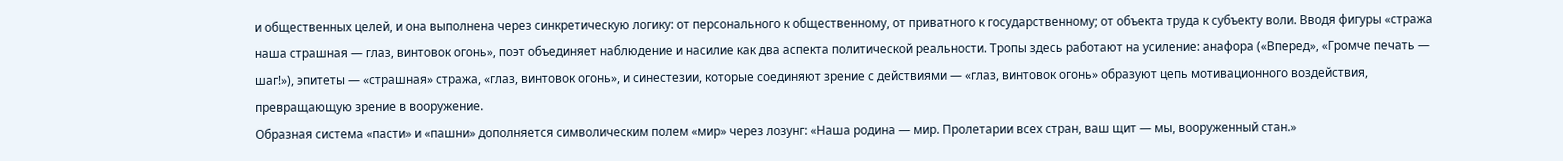и общественных целей, и она выполнена через синкретическую логику: от персонального к общественному, от приватного к государственному; от объекта труда к субъекту воли. Вводя фигуры «стража наша страшная — глаз, винтовок огонь», поэт объединяет наблюдение и насилие как два аспекта политической реальности. Тропы здесь работают на усиление: анафора («Вперед», «Громче печать — шаг!»), эпитеты — «страшная» стража, «глаз, винтовок огонь», и синестезии, которые соединяют зрение с действиями — «глаз, винтовок огонь» образуют цепь мотивационного воздействия, превращающую зрение в вооружение.
Образная система «пасти» и «пашни» дополняется символическим полем «мир» через лозунг: «Наша родина — мир. Пролетарии всех стран, ваш щит — мы, вооруженный стан.»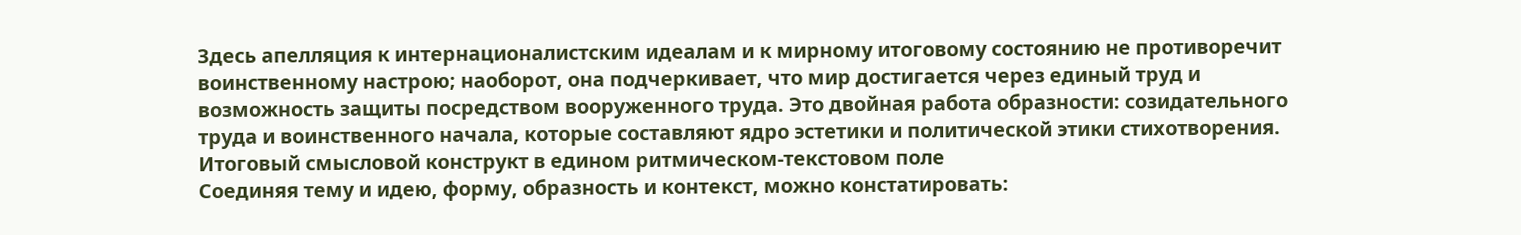Здесь апелляция к интернационалистским идеалам и к мирному итоговому состоянию не противоречит воинственному настрою; наоборот, она подчеркивает, что мир достигается через единый труд и возможность защиты посредством вооруженного труда. Это двойная работа образности: созидательного труда и воинственного начала, которые составляют ядро эстетики и политической этики стихотворения.
Итоговый смысловой конструкт в едином ритмическом-текстовом поле
Соединяя тему и идею, форму, образность и контекст, можно констатировать: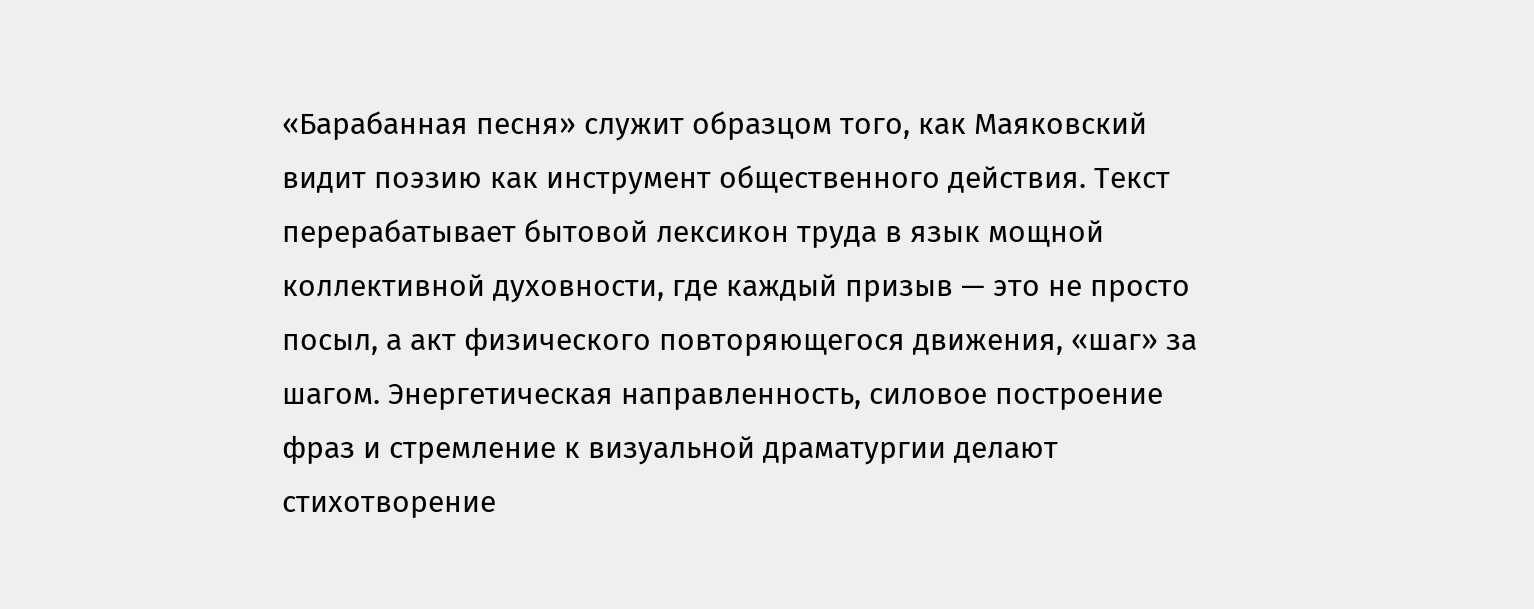«Барабанная песня» служит образцом того, как Маяковский видит поэзию как инструмент общественного действия. Текст перерабатывает бытовой лексикон труда в язык мощной коллективной духовности, где каждый призыв — это не просто посыл, а акт физического повторяющегося движения, «шаг» за шагом. Энергетическая направленность, силовое построение фраз и стремление к визуальной драматургии делают стихотворение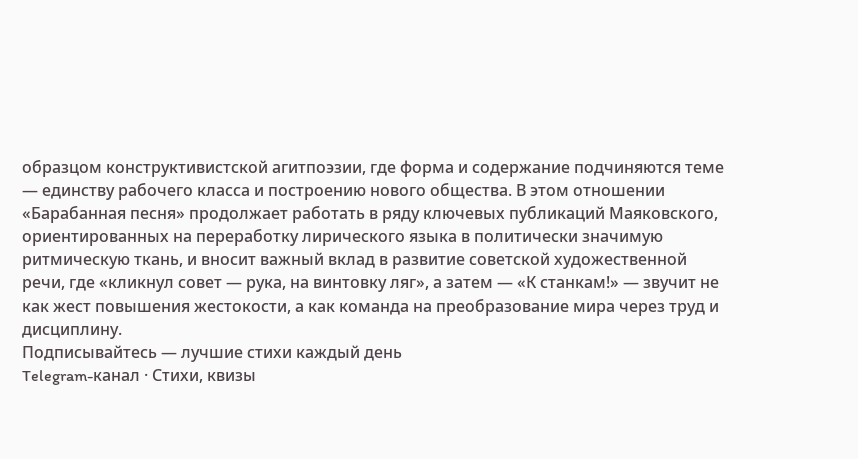образцом конструктивистской агитпоэзии, где форма и содержание подчиняются теме — единству рабочего класса и построению нового общества. В этом отношении «Барабанная песня» продолжает работать в ряду ключевых публикаций Маяковского, ориентированных на переработку лирического языка в политически значимую ритмическую ткань, и вносит важный вклад в развитие советской художественной речи, где «кликнул совет — рука, на винтовку ляг», а затем — «К станкам!» — звучит не как жест повышения жестокости, а как команда на преобразование мира через труд и дисциплину.
Подписывайтесь — лучшие стихи каждый день
Telegram-канал · Стихи, квизы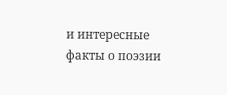и интересные факты о поэзии